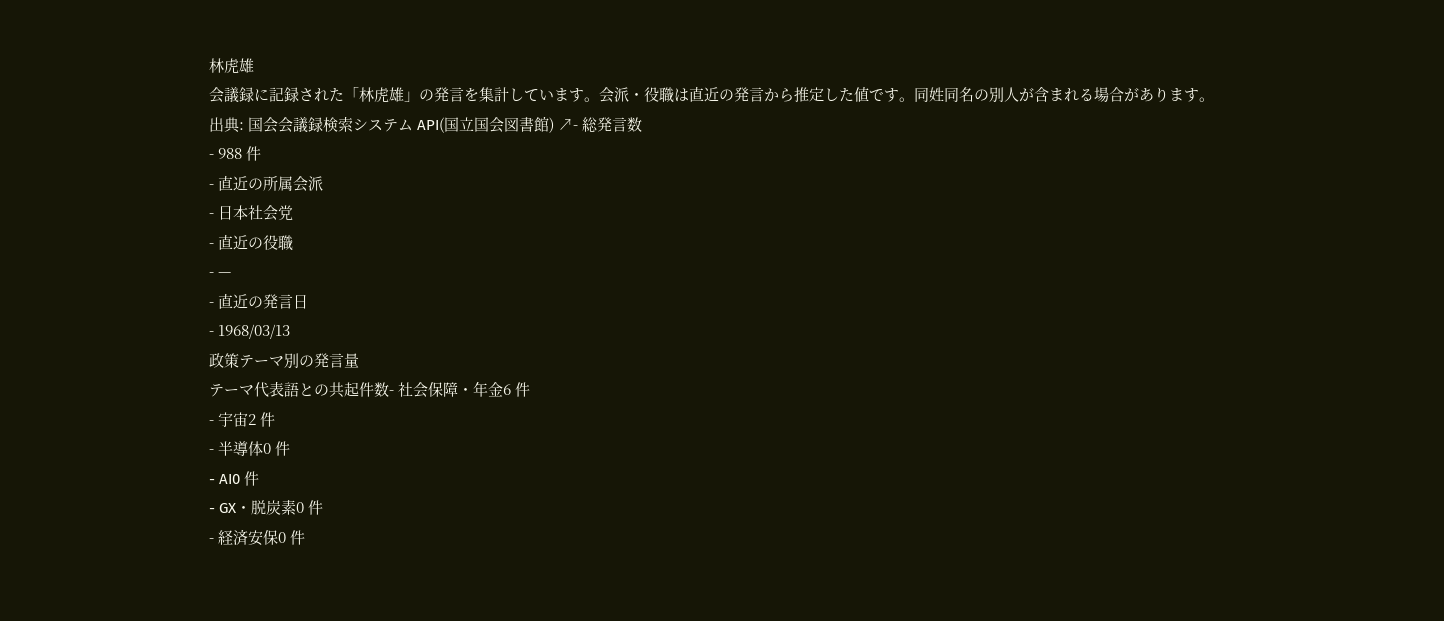林虎雄
会議録に記録された「林虎雄」の発言を集計しています。会派・役職は直近の発言から推定した値です。同姓同名の別人が含まれる場合があります。
出典: 国会会議録検索システム API(国立国会図書館) ↗- 総発言数
- 988 件
- 直近の所属会派
- 日本社会党
- 直近の役職
- —
- 直近の発言日
- 1968/03/13
政策テーマ別の発言量
テーマ代表語との共起件数- 社会保障・年金6 件
- 宇宙2 件
- 半導体0 件
- AI0 件
- GX・脱炭素0 件
- 経済安保0 件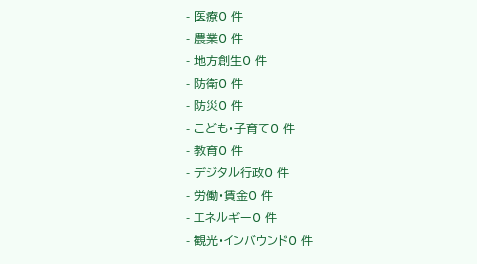- 医療0 件
- 農業0 件
- 地方創生0 件
- 防衛0 件
- 防災0 件
- こども・子育て0 件
- 教育0 件
- デジタル行政0 件
- 労働・賃金0 件
- エネルギー0 件
- 観光・インバウンド0 件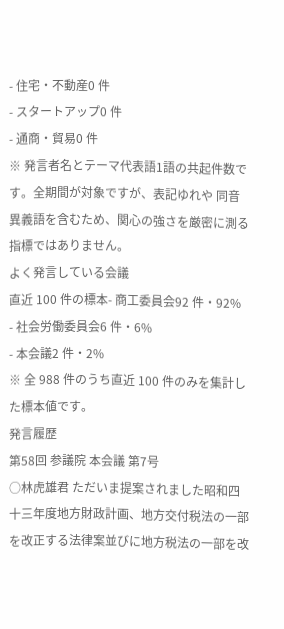- 住宅・不動産0 件
- スタートアップ0 件
- 通商・貿易0 件
※ 発言者名とテーマ代表語1語の共起件数です。全期間が対象ですが、表記ゆれや 同音異義語を含むため、関心の強さを厳密に測る指標ではありません。
よく発言している会議
直近 100 件の標本- 商工委員会92 件・92%
- 社会労働委員会6 件・6%
- 本会議2 件・2%
※ 全 988 件のうち直近 100 件のみを集計した標本値です。
発言履歴
第58回 参議院 本会議 第7号
○林虎雄君 ただいま提案されました昭和四十三年度地方財政計画、地方交付税法の一部を改正する法律案並びに地方税法の一部を改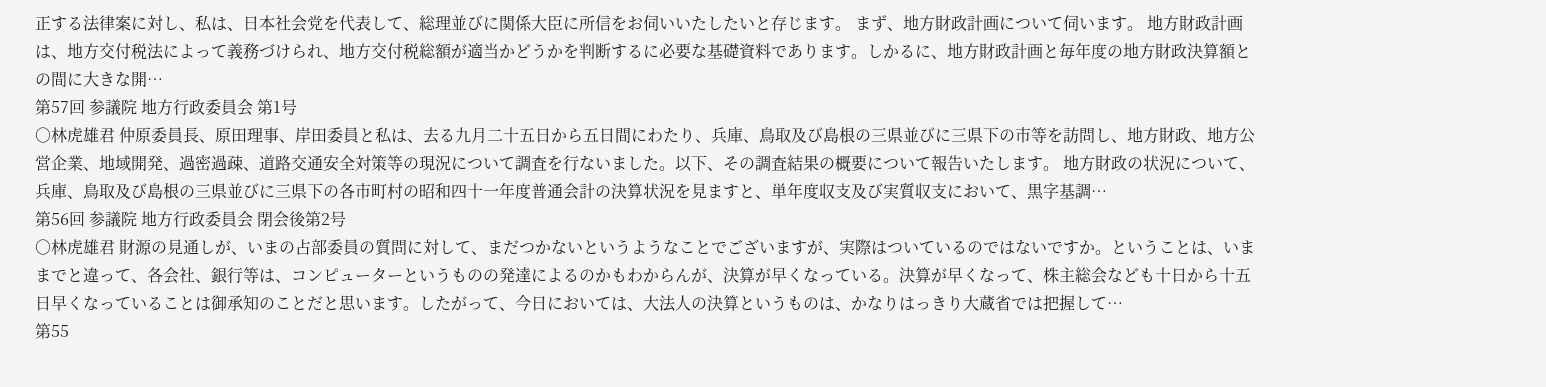正する法律案に対し、私は、日本社会党を代表して、総理並びに関係大臣に所信をお伺いいたしたいと存じます。 まず、地方財政計画について伺います。 地方財政計画は、地方交付税法によって義務づけられ、地方交付税総額が適当かどうかを判断するに必要な基礎資料であります。しかるに、地方財政計画と毎年度の地方財政決算額との間に大きな開…
第57回 参議院 地方行政委員会 第1号
○林虎雄君 仲原委員長、原田理事、岸田委員と私は、去る九月二十五日から五日間にわたり、兵庫、鳥取及び島根の三県並びに三県下の市等を訪問し、地方財政、地方公営企業、地域開発、過密過疎、道路交通安全対策等の現況について調査を行ないました。以下、その調査結果の概要について報告いたします。 地方財政の状況について、兵庫、鳥取及び島根の三県並びに三県下の各市町村の昭和四十一年度普通会計の決算状況を見ますと、単年度収支及び実質収支において、黒字基調…
第56回 参議院 地方行政委員会 閉会後第2号
○林虎雄君 財源の見通しが、いまの占部委員の質問に対して、まだつかないというようなことでございますが、実際はついているのではないですか。ということは、いままでと違って、各会社、銀行等は、コンピューターというものの発達によるのかもわからんが、決算が早くなっている。決算が早くなって、株主総会なども十日から十五日早くなっていることは御承知のことだと思います。したがって、今日においては、大法人の決算というものは、かなりはっきり大蔵省では把握して…
第55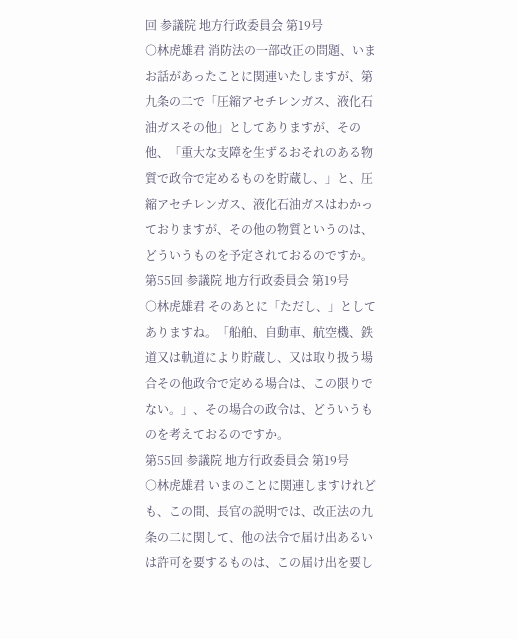回 参議院 地方行政委員会 第19号
○林虎雄君 消防法の一部改正の問題、いまお話があったことに関連いたしますが、第九条の二で「圧縮アセチレンガス、液化石油ガスその他」としてありますが、その他、「重大な支障を生ずるおそれのある物質で政令で定めるものを貯蔵し、」と、圧縮アセチレンガス、液化石油ガスはわかっておりますが、その他の物質というのは、どういうものを予定されておるのですか。
第55回 参議院 地方行政委員会 第19号
○林虎雄君 そのあとに「ただし、」としてありますね。「船舶、自動車、航空機、鉄道又は軌道により貯蔵し、又は取り扱う場合その他政令で定める場合は、この限りでない。」、その場合の政令は、どういうものを考えておるのですか。
第55回 参議院 地方行政委員会 第19号
○林虎雄君 いまのことに関連しますけれども、この間、長官の説明では、改正法の九条の二に関して、他の法令で届け出あるいは許可を要するものは、この届け出を要し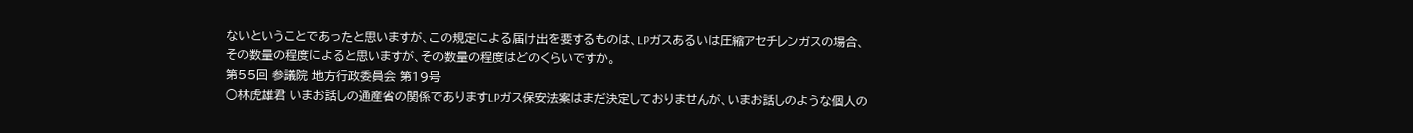ないということであったと思いますが、この規定による届け出を要するものは、LPガスあるいは圧縮アセチレンガスの場合、その数量の程度によると思いますが、その数量の程度はどのくらいですか。
第55回 参議院 地方行政委員会 第19号
○林虎雄君 いまお話しの通産省の関係でありますLPガス保安法案はまだ決定しておりませんが、いまお話しのような個人の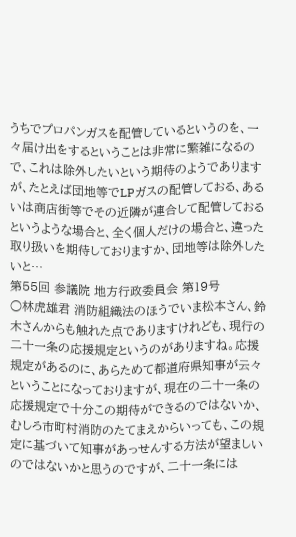うちでプロパンガスを配管しているというのを、一々届け出をするということは非常に繁雑になるので、これは除外したいという期待のようでありますが、たとえば団地等でLPガスの配管しておる、あるいは商店街等でその近隣が連合して配管しておるというような場合と、全く個人だけの場合と、違った取り扱いを期待しておりますか、団地等は除外したいと…
第55回 参議院 地方行政委員会 第19号
○林虎雄君 消防組織法のほうでいま松本さん、鈴木さんからも触れた点でありますけれども、現行の二十一条の応援規定というのがありますね。応援規定があるのに、あらためて都道府県知事が云々ということになっておりますが、現在の二十一条の応援規定で十分この期待ができるのではないか、むしろ市町村消防のたてまえからいっても、この規定に基づいて知事があっせんする方法が望ましいのではないかと思うのですが、二十一条には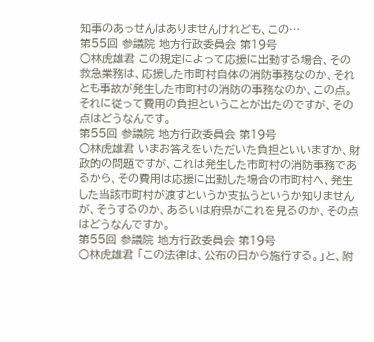知事のあっせんはありませんけれども、この…
第55回 参議院 地方行政委員会 第19号
○林虎雄君 この規定によって応援に出動する場合、その救急業務は、応援した市町村自体の消防事務なのか、それとも事故が発生した市町村の消防の事務なのか、この点。それに従って費用の負担ということが出たのですが、その点はどうなんです。
第55回 参議院 地方行政委員会 第19号
○林虎雄君 いまお答えをいただいた負担といいますか、財政的の問題ですが、これは発生した市町村の消防事務であるから、その費用は応援に出動した場合の市町村へ、発生した当該市町村が渡すというか支払うというか知りませんが、そうするのか、あるいは府県がこれを見るのか、その点はどうなんですか。
第55回 参議院 地方行政委員会 第19号
○林虎雄君 「この法律は、公布の日から施行する。」と、附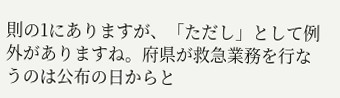則の1にありますが、「ただし」として例外がありますね。府県が救急業務を行なうのは公布の日からと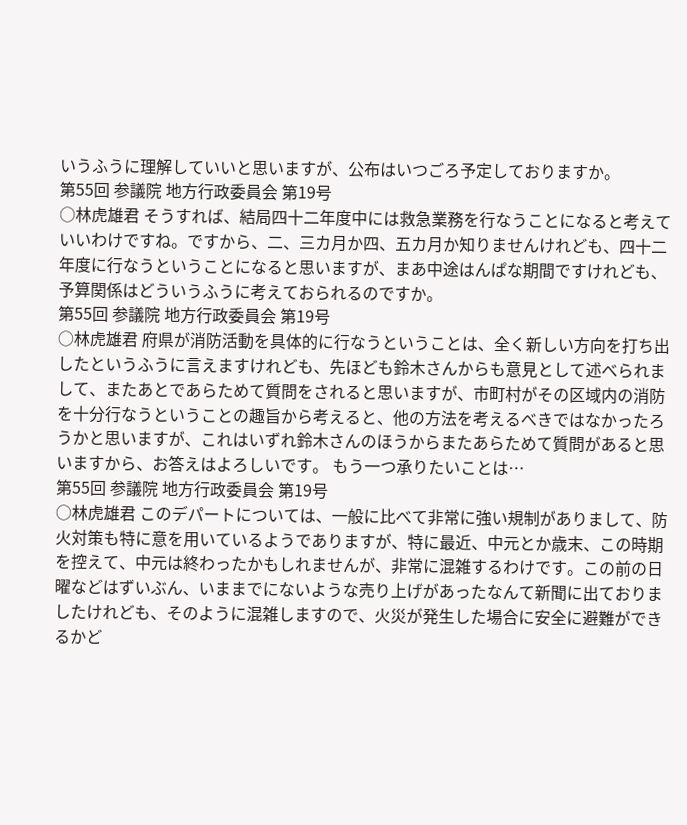いうふうに理解していいと思いますが、公布はいつごろ予定しておりますか。
第55回 参議院 地方行政委員会 第19号
○林虎雄君 そうすれば、結局四十二年度中には救急業務を行なうことになると考えていいわけですね。ですから、二、三カ月か四、五カ月か知りませんけれども、四十二年度に行なうということになると思いますが、まあ中途はんぱな期間ですけれども、予算関係はどういうふうに考えておられるのですか。
第55回 参議院 地方行政委員会 第19号
○林虎雄君 府県が消防活動を具体的に行なうということは、全く新しい方向を打ち出したというふうに言えますけれども、先ほども鈴木さんからも意見として述べられまして、またあとであらためて質問をされると思いますが、市町村がその区域内の消防を十分行なうということの趣旨から考えると、他の方法を考えるべきではなかったろうかと思いますが、これはいずれ鈴木さんのほうからまたあらためて質問があると思いますから、お答えはよろしいです。 もう一つ承りたいことは…
第55回 参議院 地方行政委員会 第19号
○林虎雄君 このデパートについては、一般に比べて非常に強い規制がありまして、防火対策も特に意を用いているようでありますが、特に最近、中元とか歳末、この時期を控えて、中元は終わったかもしれませんが、非常に混雑するわけです。この前の日曜などはずいぶん、いままでにないような売り上げがあったなんて新聞に出ておりましたけれども、そのように混雑しますので、火災が発生した場合に安全に避難ができるかど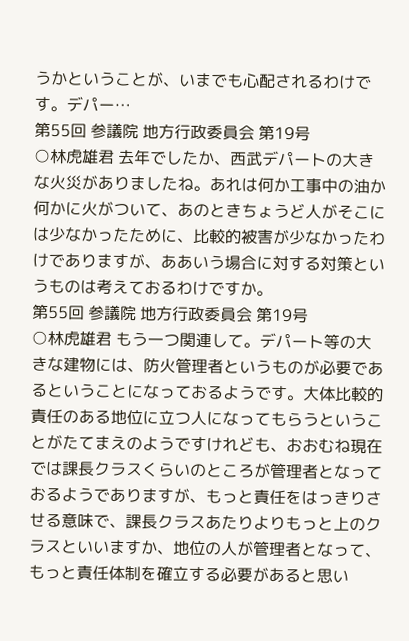うかということが、いまでも心配されるわけです。デパー…
第55回 参議院 地方行政委員会 第19号
○林虎雄君 去年でしたか、西武デパートの大きな火災がありましたね。あれは何か工事中の油か何かに火がついて、あのときちょうど人がそこには少なかったために、比較的被害が少なかったわけでありますが、ああいう場合に対する対策というものは考えておるわけですか。
第55回 参議院 地方行政委員会 第19号
○林虎雄君 もう一つ関連して。デパート等の大きな建物には、防火管理者というものが必要であるということになっておるようです。大体比較的責任のある地位に立つ人になってもらうということがたてまえのようですけれども、おおむね現在では課長クラスくらいのところが管理者となっておるようでありますが、もっと責任をはっきりさせる意味で、課長クラスあたりよりもっと上のクラスといいますか、地位の人が管理者となって、もっと責任体制を確立する必要があると思い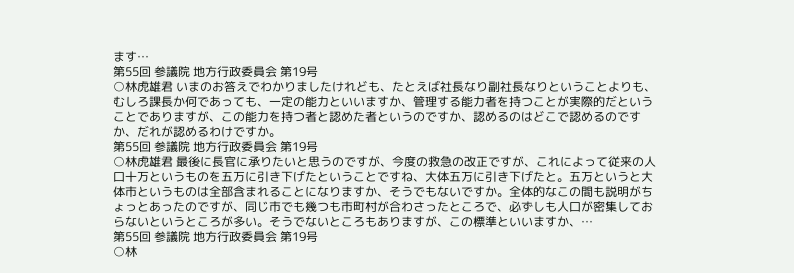ます…
第55回 参議院 地方行政委員会 第19号
○林虎雄君 いまのお答えでわかりましたけれども、たとえば社長なり副社長なりということよりも、むしろ課長か何であっても、一定の能力といいますか、管理する能力者を持つことが実際的だということでありますが、この能力を持つ者と認めた者というのですか、認めるのはどこで認めるのですか、だれが認めるわけですか。
第55回 参議院 地方行政委員会 第19号
○林虎雄君 最後に長官に承りたいと思うのですが、今度の救急の改正ですが、これによって従来の人口十万というものを五万に引き下げたということですね、大体五万に引き下げたと。五万というと大体市というものは全部含まれることになりますか、そうでもないですか。全体的なこの間も説明がちょっとあったのですが、同じ市でも幾つも市町村が合わさったところで、必ずしも人口が密集しておらないというところが多い。そうでないところもありますが、この標準といいますか、…
第55回 参議院 地方行政委員会 第19号
○林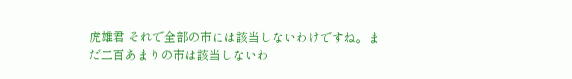虎雄君 それで全部の市には該当しないわけですね。まだ二百あまりの市は該当しないわ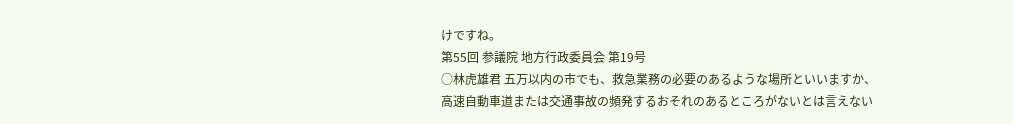けですね。
第55回 参議院 地方行政委員会 第19号
○林虎雄君 五万以内の市でも、救急業務の必要のあるような場所といいますか、高速自動車道または交通事故の頻発するおそれのあるところがないとは言えない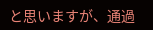と思いますが、通過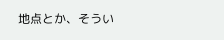地点とか、そうい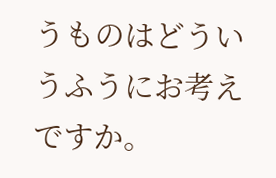うものはどういうふうにお考えですか。